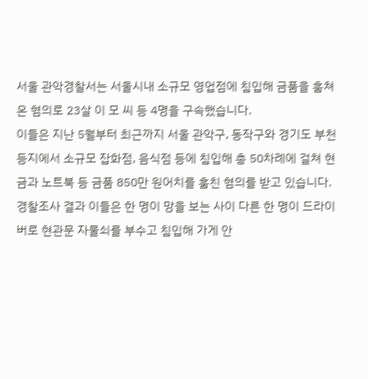서울 관악경찰서는 서울시내 소규모 영업점에 침입해 금품을 훔쳐온 혐의로 23살 이 모 씨 등 4명을 구속했습니다.
이들은 지난 5월부터 최근까지 서울 관악구, 동작구와 경기도 부천 등지에서 소규모 잡화점, 음식점 등에 침입해 총 50차례에 걸쳐 현금과 노트북 등 금품 850만 원어치를 훔친 혐의를 받고 있습니다.
경찰조사 결과 이들은 한 명이 망을 보는 사이 다른 한 명이 드라이버로 현관문 자물쇠를 부수고 침입해 가게 안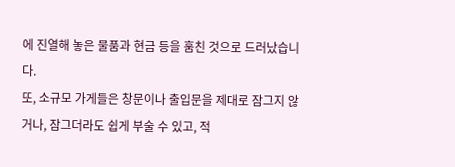에 진열해 놓은 물품과 현금 등을 훔친 것으로 드러났습니다.
또, 소규모 가게들은 창문이나 출입문을 제대로 잠그지 않거나, 잠그더라도 쉽게 부술 수 있고, 적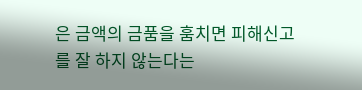은 금액의 금품을 훔치면 피해신고를 잘 하지 않는다는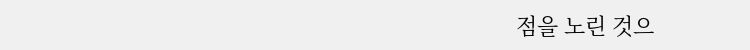점을 노린 것으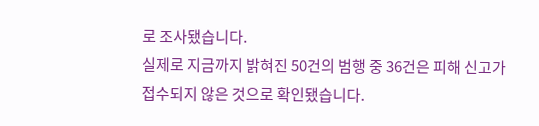로 조사됐습니다.
실제로 지금까지 밝혀진 50건의 범행 중 36건은 피해 신고가 접수되지 않은 것으로 확인됐습니다.